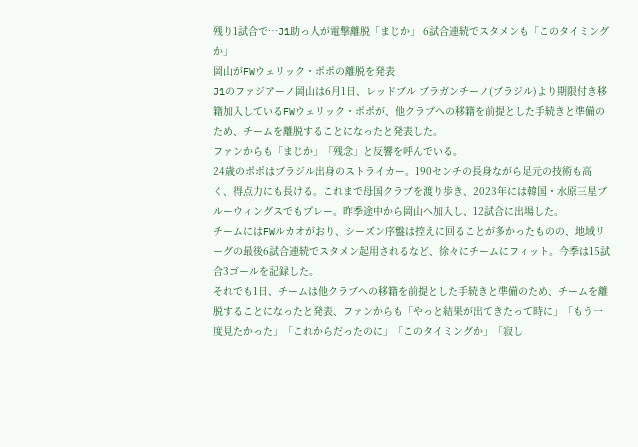残り1試合で…J1助っ人が電撃離脱「まじか」 6試合連続でスタメンも「このタイミングか」
岡山がFWウェリック・ポポの離脱を発表
J1のファジアーノ岡山は6月1日、レッドブル ブラガンチーノ(ブラジル)より期限付き移籍加入しているFWウェリック・ポポが、他クラブへの移籍を前提とした手続きと準備のため、チームを離脱することになったと発表した。
ファンからも「まじか」「残念」と反響を呼んでいる。
24歳のポポはブラジル出身のストライカー。190センチの長身ながら足元の技術も高く、得点力にも長ける。これまで母国クラブを渡り歩き、2023年には韓国・水原三星ブルーウィングスでもプレー。昨季途中から岡山へ加入し、12試合に出場した。
チームにはFWルカオがおり、シーズン序盤は控えに回ることが多かったものの、地域リーグの最後6試合連続でスタメン起用されるなど、徐々にチームにフィット。今季は15試合3ゴールを記録した。
それでも1日、チームは他クラブへの移籍を前提とした手続きと準備のため、チームを離脱することになったと発表、ファンからも「やっと結果が出てきたって時に」「もう一度見たかった」「これからだったのに」「このタイミングか」「寂し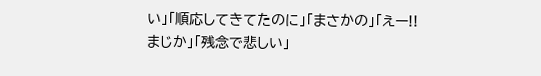い」「順応してきてたのに」「まさかの」「えー!!まじか」「残念で悲しい」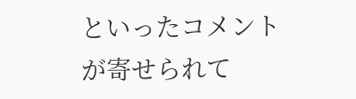といったコメントが寄せられて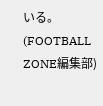いる。(FOOTBALL ZONE編集部)